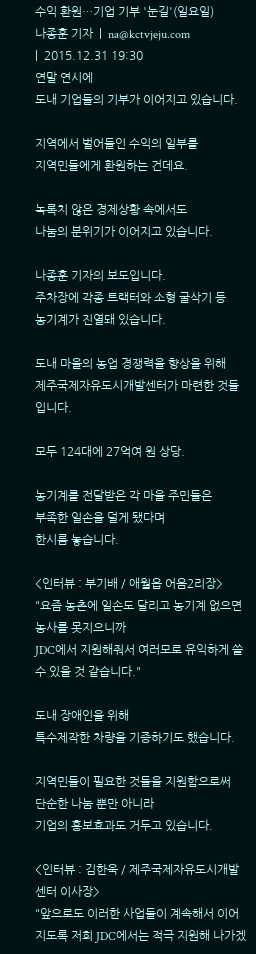수익 환원…기업 기부 '눈길'(일요일)
나종훈 기자  |  na@kctvjeju.com
|  2015.12.31 19:30
연말 연시에
도내 기업들의 기부가 이어지고 있습니다.

지역에서 벌어들인 수익의 일부를
지역민들에게 환원하는 건데요.

녹록치 않은 경제상황 속에서도
나눔의 분위기가 이어지고 있습니다.

나종훈 기자의 보도입니다.
주차장에 각종 트랙터와 소형 굴삭기 등
농기계가 진열돼 있습니다.

도내 마을의 농업 경쟁력을 향상을 위해
제주국제자유도시개발센터가 마련한 것들입니다.

모두 124대에 27억여 원 상당.

농기계를 전달받은 각 마을 주민들은
부족한 일손을 덜게 됐다며
한시름 놓습니다.

<인터뷰 : 부기배 / 애월읍 어음2리장>
"요즘 농촌에 일손도 달리고 농기계 없으면 농사를 못지으니까
JDC에서 지원해줘서 여러모로 유익하게 쓸 수 있을 것 같습니다."

도내 장애인을 위해
특수제작한 차량을 기증하기도 했습니다.

지역민들이 필요한 것들을 지원함으로써
단순한 나눔 뿐만 아니라
기업의 홍보효과도 거두고 있습니다.

<인터뷰 : 김한욱 / 제주국제자유도시개발센터 이사장>
"앞으로도 이러한 사업들이 계속해서 이어지도록 저희 JDC에서는 적극 지원해 나가겠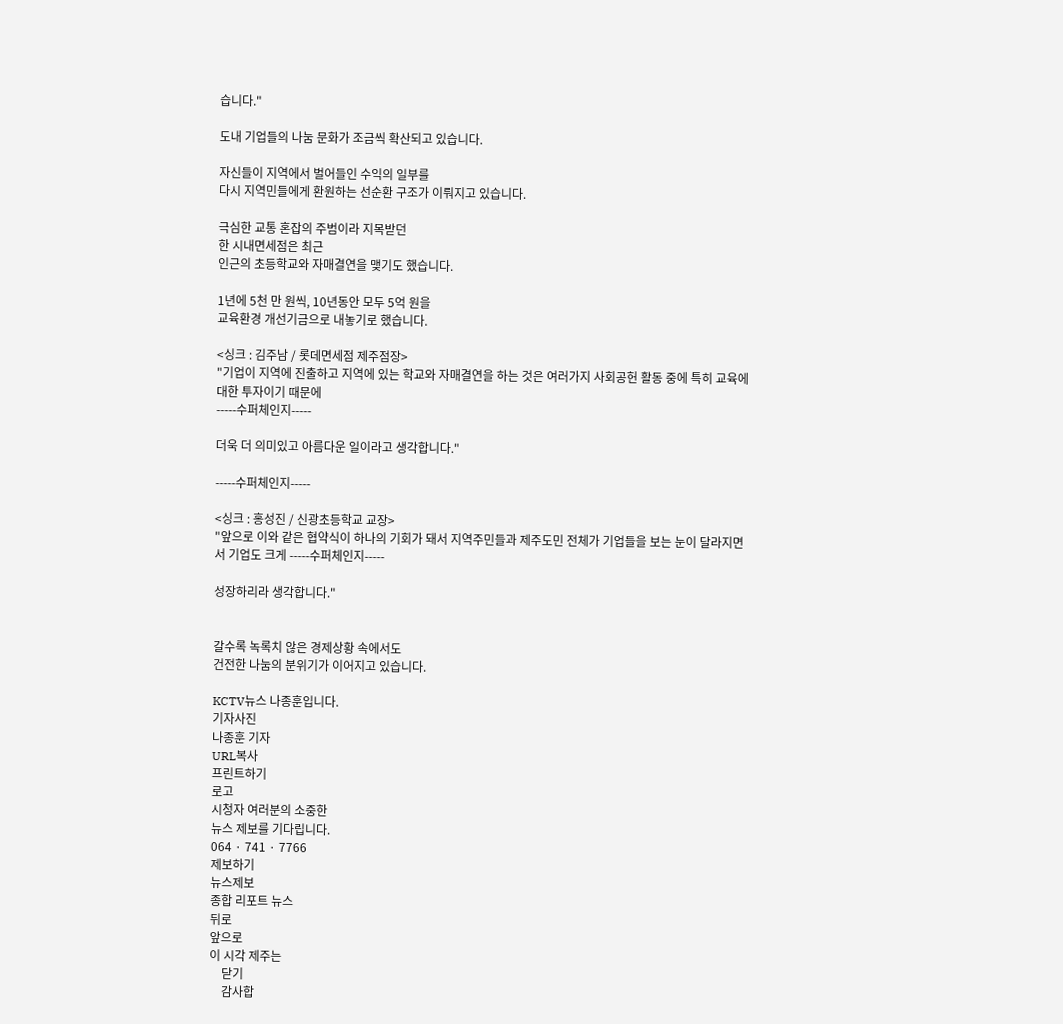습니다."

도내 기업들의 나눔 문화가 조금씩 확산되고 있습니다.

자신들이 지역에서 벌어들인 수익의 일부를
다시 지역민들에게 환원하는 선순환 구조가 이뤄지고 있습니다.

극심한 교통 혼잡의 주범이라 지목받던
한 시내면세점은 최근
인근의 초등학교와 자매결연을 맺기도 했습니다.

1년에 5천 만 원씩, 10년동안 모두 5억 원을
교육환경 개선기금으로 내놓기로 했습니다.

<싱크 : 김주남 / 롯데면세점 제주점장>
"기업이 지역에 진출하고 지역에 있는 학교와 자매결연을 하는 것은 여러가지 사회공헌 활동 중에 특히 교육에 대한 투자이기 때문에
-----수퍼체인지-----

더욱 더 의미있고 아름다운 일이라고 생각합니다."

-----수퍼체인지-----

<싱크 : 홍성진 / 신광초등학교 교장>
"앞으로 이와 같은 협약식이 하나의 기회가 돼서 지역주민들과 제주도민 전체가 기업들을 보는 눈이 달라지면서 기업도 크게 -----수퍼체인지-----

성장하리라 생각합니다."


갈수록 녹록치 않은 경제상황 속에서도
건전한 나눔의 분위기가 이어지고 있습니다.

KCTV뉴스 나종훈입니다.
기자사진
나종훈 기자
URL복사
프린트하기
로고
시청자 여러분의 소중한
뉴스 제보를 기다립니다.
064 · 741 · 7766
제보하기
뉴스제보
종합 리포트 뉴스
뒤로
앞으로
이 시각 제주는
    닫기
    감사합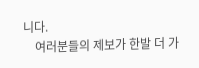니다.
    여러분들의 제보가 한발 더 가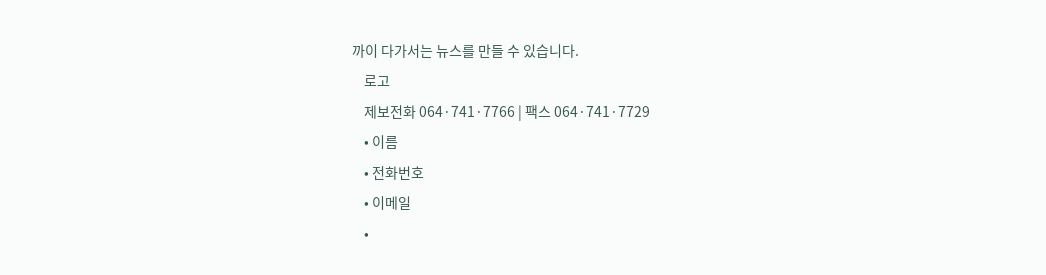까이 다가서는 뉴스를 만들 수 있습니다.
    로고
    제보전화 064·741·7766 | 팩스 064·741·7729
    • 이름
    • 전화번호
    • 이메일
    •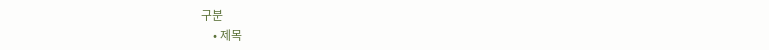구분
    • 제목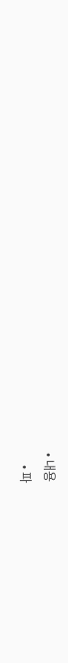• 내용
    • 파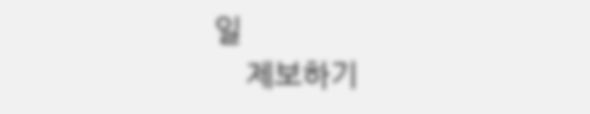일
    제보하기